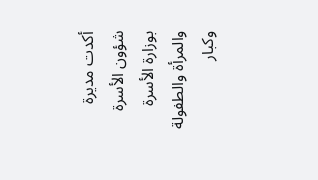أكدت مديرة شؤون الأسرة بوزارة الأسرة والمرأة والطفولة وكبار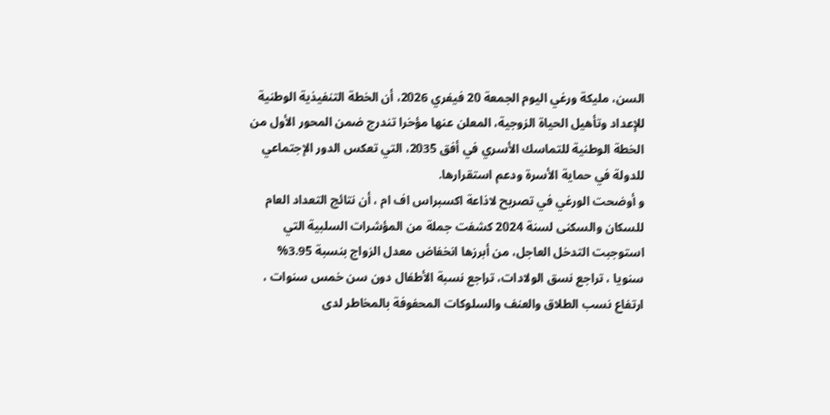السن، مليكة ورغي اليوم الجمعة 20 فيفري 2026، أن الخطة التنفيذية الوطنية للإعداد وتأهيل الحياة الزوجية، المعلن عنها مؤخرا تندرج ضمن المحور الأول من الخطة الوطنية للتماسك الأسري في أفق 2035، التي تعكس الدور الإجتماعي للدولة في حماية الأسرة ودعم استقرارها.
و أوضحت الورغي في تصربح لاذاعة اكسبراس اف ام ، أن نتائج التعداد العام للسكان والسكنى لسنة 2024 كشفت جملة من المؤشرات السلبية التي استوجبت التدخل العاجل، من أبرزها انخفاض معدل الزواج بنسبة 3.95% سنويا ، تراجع نسق الولادات، تراجع نسبة الأطفال دون سن خمس سنوات ، ارتفاع نسب الطلاق والعنف والسلوكات المحفوفة بالمخاطر لدى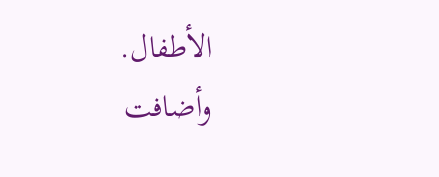الأطفال.
وأضافت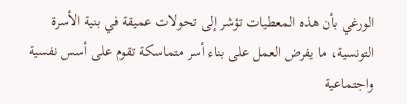الورغي بأن هذه المعطيات تؤشر إلى تحولات عميقة في بنية الأسرة التونسية، ما يفرض العمل على بناء أسر متماسكة تقوم على أسس نفسية واجتماعية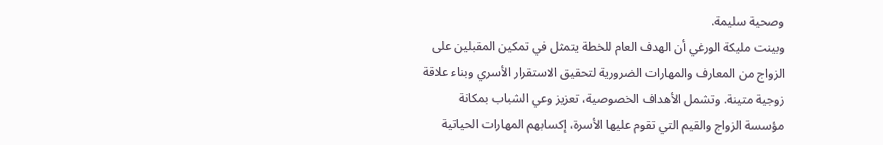وصحية سليمة.
وبينت مليكة الورغي أن الهدف العام للخطة يتمثل في تمكين المقبلين على الزواج من المعارف والمهارات الضرورية لتحقيق الاستقرار الأسري وبناء علاقة زوجية متينة. وتشمل الأهداف الخصوصية، تعزيز وعي الشباب بمكانة مؤسسة الزواج والقيم التي تقوم عليها الأسرة، إكسابهم المهارات الحياتية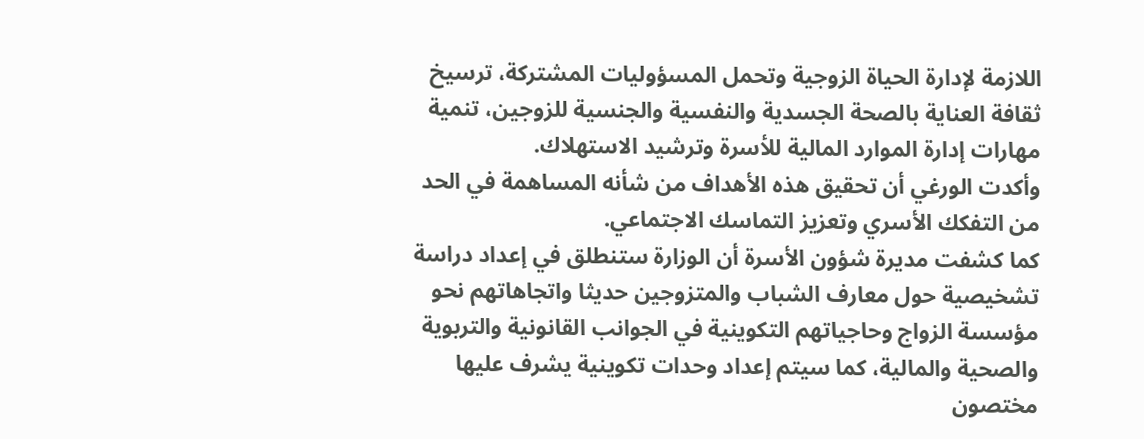اللازمة لإدارة الحياة الزوجية وتحمل المسؤوليات المشتركة، ترسيخ ثقافة العناية بالصحة الجسدية والنفسية والجنسية للزوجين، تنمية مهارات إدارة الموارد المالية للأسرة وترشيد الاستهلاك.
وأكدت الورغي أن تحقيق هذه الأهداف من شأنه المساهمة في الحد من التفكك الأسري وتعزيز التماسك الاجتماعي.
كما كشفت مديرة شؤون الأسرة أن الوزارة ستنطلق في إعداد دراسة تشخيصية حول معارف الشباب والمتزوجين حديثا واتجاهاتهم نحو مؤسسة الزواج وحاجياتهم التكوينية في الجوانب القانونية والتربوية والصحية والمالية، كما سيتم إعداد وحدات تكوينية يشرف عليها مختصون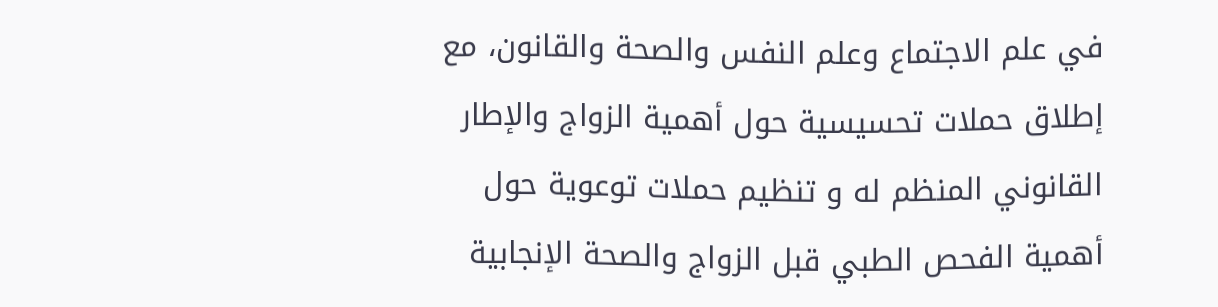في علم الاجتماع وعلم النفس والصحة والقانون، مع إطلاق حملات تحسيسية حول أهمية الزواج والإطار القانوني المنظم له و تنظيم حملات توعوية حول أهمية الفحص الطبي قبل الزواج والصحة الإنجابية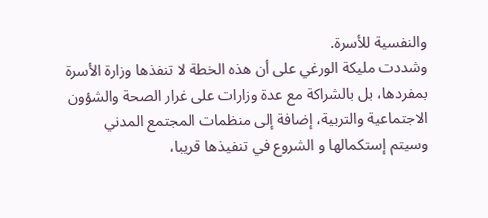والنفسية للأسرة.
وشددت مليكة الورغي على أن هذه الخطة لا تنفذها وزارة الأسرة بمفردها، بل بالشراكة مع عدة وزارات على غرار الصحة والشؤون الاجتماعية والتربية، إضافة إلى منظمات المجتمع المدني وسيتم إستكمالها و الشروع في تنفيذها قريبا،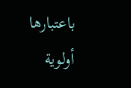باعتبارها أولوية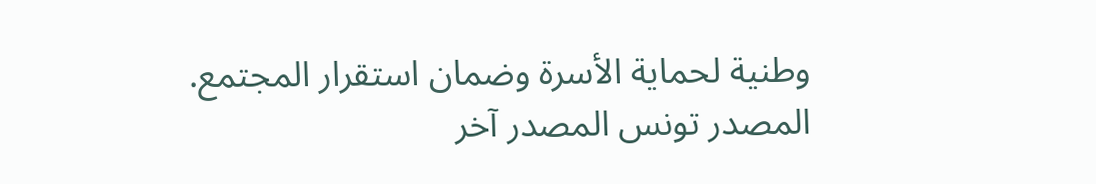وطنية لحماية الأسرة وضمان استقرار المجتمع.
المصدر تونس المصدر آخر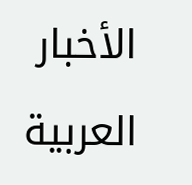الأخبار العربية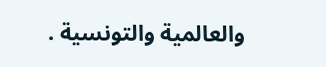والعالمية والتونسية .